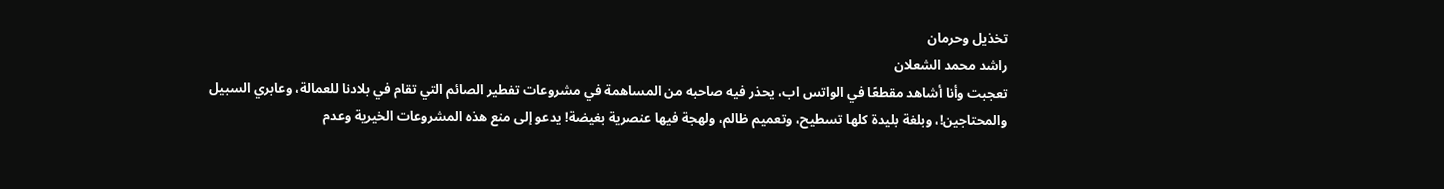تخذيل وحرمان
راشد محمد الشعلان
تعجبت وأنا أشاهد مقطعًا في الواتس اب، يحذر فيه صاحبه من المساهمة في مشروعات تفطير الصائم التي تقام في بلادنا للعمالة، وعابري السبيل والمحتاجين!، وبلغة بليدة كلها تسطيح، وتعميم ظالم، ولهجة فيها عنصرية بغيضة! يدعو إلى منع هذه المشروعات الخيرية وعدم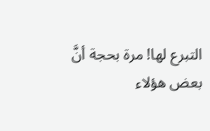التبرع لها! مرة بحجة أنَّ بعض هؤلاء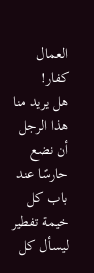العمال كفار!
هل يريد منا هذا الرجل أن نضع حارسًا عند باب كل خيمة تفطير ليسأل كل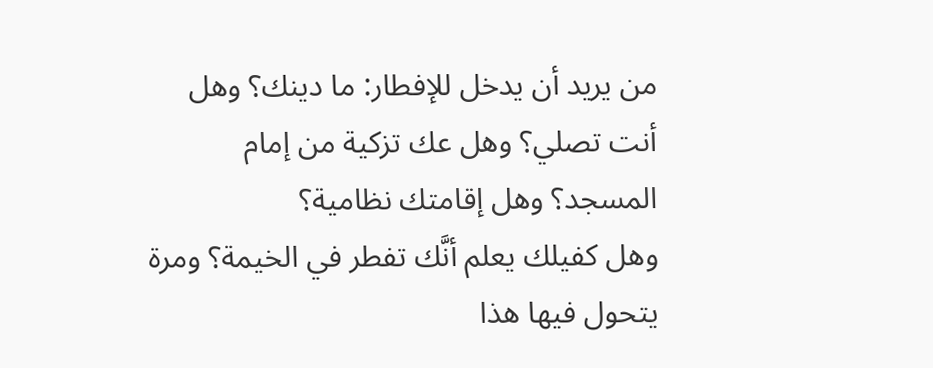من يريد أن يدخل للإفطار: ما دينك؟ وهل أنت تصلي؟ وهل عك تزكية من إمام المسجد؟ وهل إقامتك نظامية؟
وهل كفيلك يعلم أنَّك تفطر في الخيمة؟ ومرة يتحول فيها هذا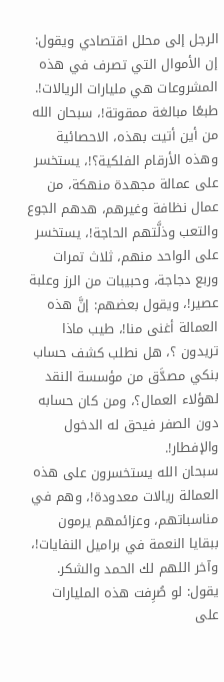الرجل إلى محلل اقتصادي ويقول: إن الأموال التي تصرف في هذه المشروعات هي مليارات الريالات!.
طبعًا مبالغة ممقوتة!، سبحان الله من أين أتيت بهذه، الاحصائية وهذه الأرقام الفلكية؟!، يستخسر على عمالة مجهدة منهكة، من عمال نظافة وغيرهم، هدهم الجوع والتعب وذلَّتهم الحاجة!، يستخسر على الواحد منهم، ثلاث تمرات وربع دجاجة، وحبيبات من الرز وعلبة عصير!، ويقول بعضهم: إنَّ هذه العمالة أغنى منا!، طيب ماذا تريدون ؟، هل نطلب كشف حساب بنكي مصدَّق من مؤسسة النقد لهؤلاء العمال؟، ومن كان حسابه دون الصفر فيحق له الدخول والإفطار!.
سبحان الله يستخسرون على هذه العمالة ريالات معدودة!، وهم في مناسباتهم، وعزائمهم يرمون ببقايا النعمة في براميل النفايات!، وآخر اللهم لك الحمد والشكر.
يقول: لو صُرِفت هذه المليارات على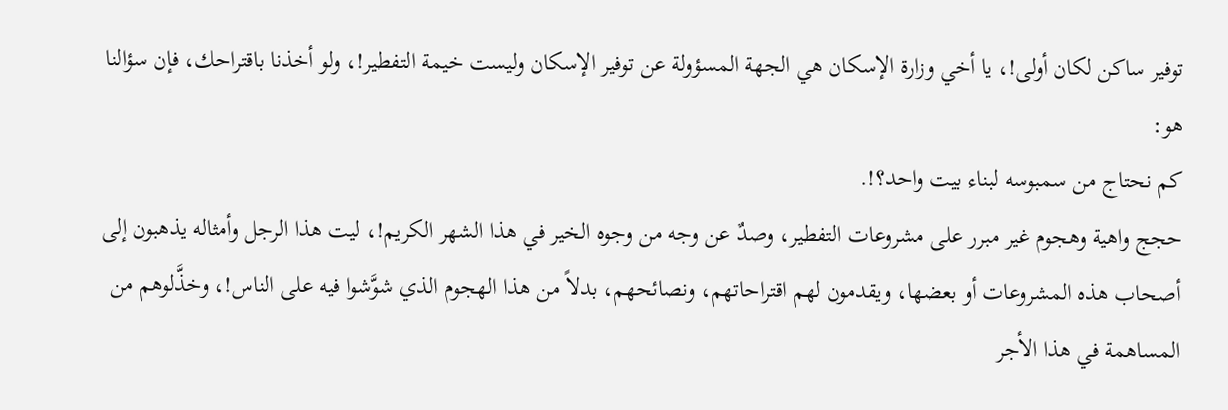توفير ساكن لكان أولى!، يا أخي وزارة الإسكان هي الجهة المسؤولة عن توفير الإسكان وليست خيمة التفطير!، ولو أخذنا باقتراحك، فإن سؤالنا هو:
كم نحتاج من سمبوسه لبناء بيت واحد؟!.
حجج واهية وهجوم غير مبرر على مشروعات التفطير، وصدٌ عن وجه من وجوه الخير في هذا الشهر الكريم!، ليت هذا الرجل وأمثاله يذهبون إلى أصحاب هذه المشروعات أو بعضها، ويقدمون لهم اقتراحاتهم، ونصائحهم، بدلاً من هذا الهجوم الذي شوَّشوا فيه على الناس!، وخذَّلوهم من المساهمة في هذا الأجر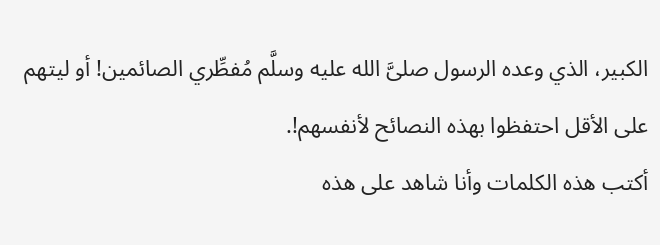الكبير، الذي وعده الرسول صلىَّ الله عليه وسلَّم مُفطِّري الصائمين! أو ليتهم على الأقل احتفظوا بهذه النصائح لأنفسهم!.
أكتب هذه الكلمات وأنا شاهد على هذه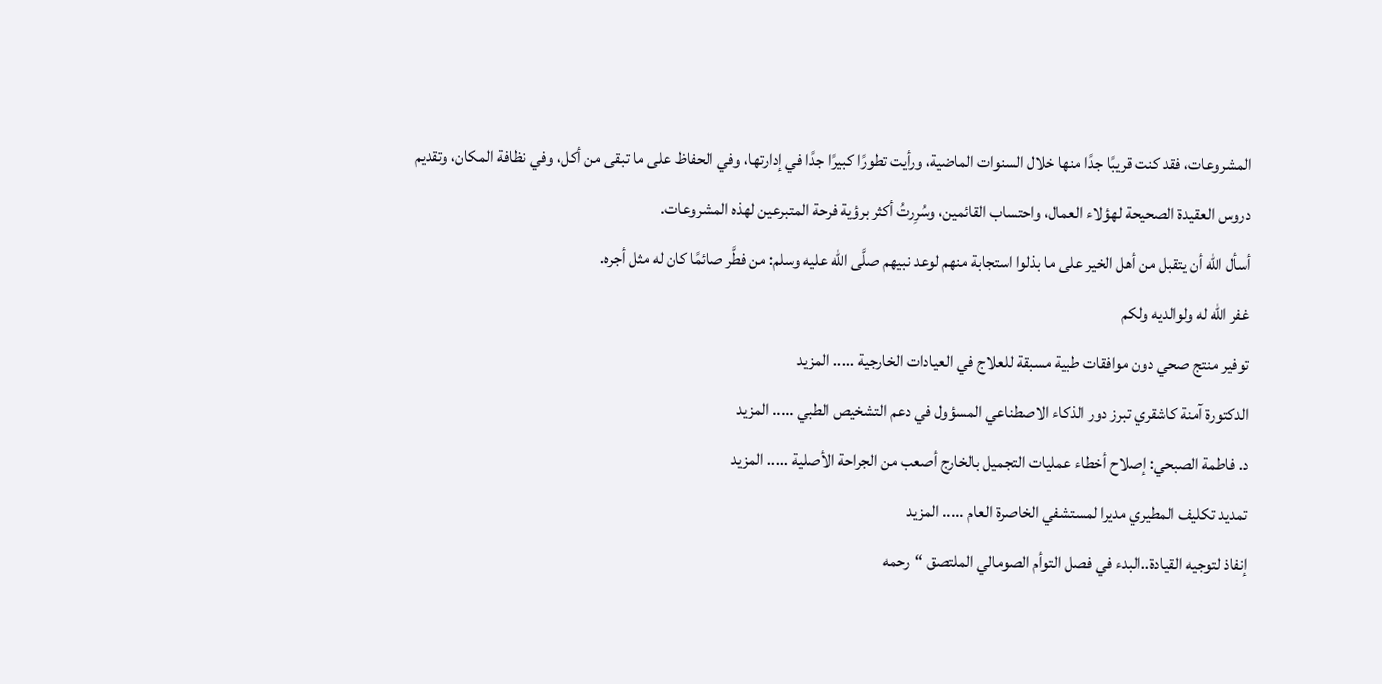المشروعات، فقد كنت قريبًا جدًا منها خلال السنوات الماضية، ورأيت تطورًا كبيرًا جدًا في إدارتها، وفي الحفاظ على ما تبقى من أكل، وفي نظافة المكان، وتقديم دروس العقيدة الصحيحة لهؤلاء العمال، واحتساب القائمين، وسُرِرتُ أكثر برؤية فرحة المتبرعين لهذه المشروعات.
أسأل الله أن يتقبل من أهل الخير على ما بذلوا استجابة منهم لوعد نبيهم صلَّى الله عليه وسلم: من فطَّر صائمًا كان له مثل أجره.
غفر الله له ولوالديه ولكم
توفير منتج صحي دون موافقات طبية مسبقة للعلاج في العيادات الخارجية ..... المزيد
الدكتورة آمنة كاشقري تبرز دور الذكاء الاصطناعي المسؤول في دعم التشخيص الطبي ..... المزيد
د. فاطمة الصبحي: إصلاح أخطاء عمليات التجميل بالخارج أصعب من الجراحة الأصلية ..... المزيد
تمديد تكليف المطيري مديرا لمستشفي الخاصرة العام ..... المزيد
إنفاذ لتوجيه القيادة..البدء في فصل التوأم الصومالي الملتصق “رحمه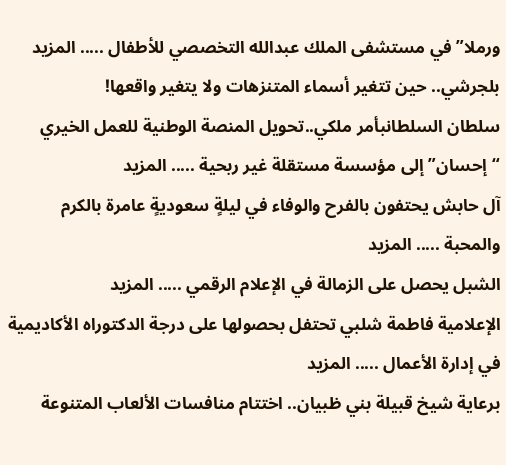ورملا” في مستشفى الملك عبدالله التخصصي للأطفال ..... المزيد
بلجرشي.. حين تتغير أسماء المتنزهات ولا يتغير واقعها!
سلطان السلطانبأمر ملكي..تحويل المنصة الوطنية للعمل الخيري “إحسان” إلى مؤسسة مستقلة غير ربحية ..... المزيد
آل حابش يحتفون بالفرح والوفاء في ليلةٍ سعوديةٍ عامرة بالكرم والمحبة ..... المزيد
الشبل يحصل على الزمالة في الإعلام الرقمي ..... المزيد
الإعلامية فاطمة شلبي تحتفل بحصولها على درجة الدكتوراه الأكاديمية في إدارة الأعمال ..... المزيد
برعاية شيخ قبيلة بني ظبيان.. اختتام منافسات الألعاب المتنوعة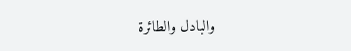والبادل والطائرة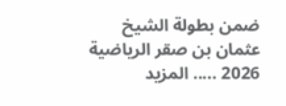ضمن بطولة الشيخ عثمان بن صقر الرياضية 2026 ..... المزيد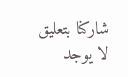شاركنا بتعليق
لا يوجد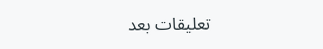تعليقات بعد